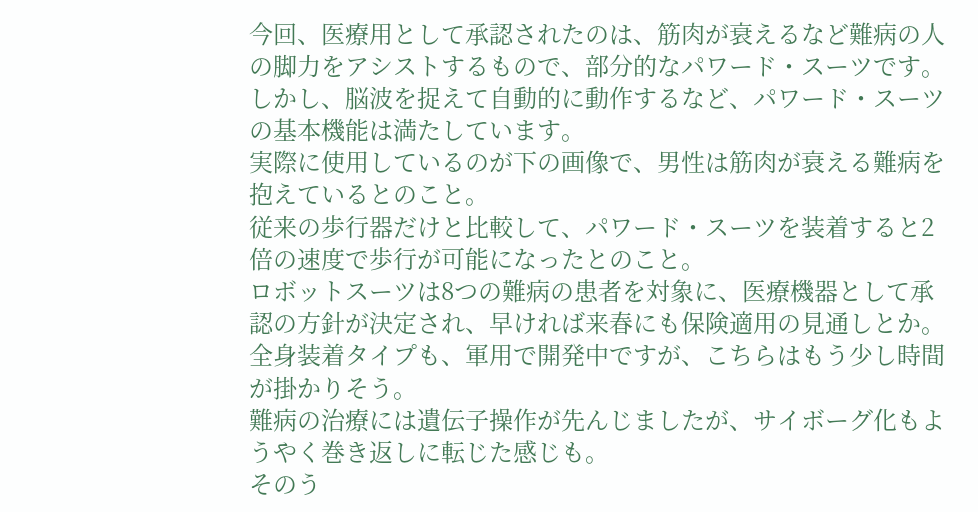今回、医療用として承認されたのは、筋肉が衰えるなど難病の人の脚力をアシストするもので、部分的なパワード・スーツです。
しかし、脳波を捉えて自動的に動作するなど、パワード・スーツの基本機能は満たしています。
実際に使用しているのが下の画像で、男性は筋肉が衰える難病を抱えているとのこと。
従来の歩行器だけと比較して、パワード・スーツを装着すると2倍の速度で歩行が可能になったとのこと。
ロボットスーツは8つの難病の患者を対象に、医療機器として承認の方針が決定され、早ければ来春にも保険適用の見通しとか。
全身装着タイプも、軍用で開発中ですが、こちらはもう少し時間が掛かりそう。
難病の治療には遺伝子操作が先んじましたが、サイボーグ化もようやく巻き返しに転じた感じも。
そのう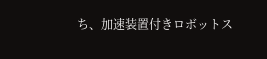ち、加速装置付きロボットス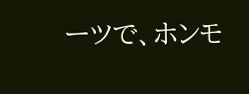ーツで、ホンモ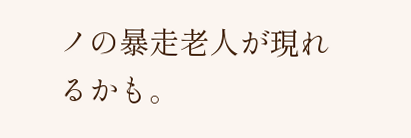ノの暴走老人が現れるかも。